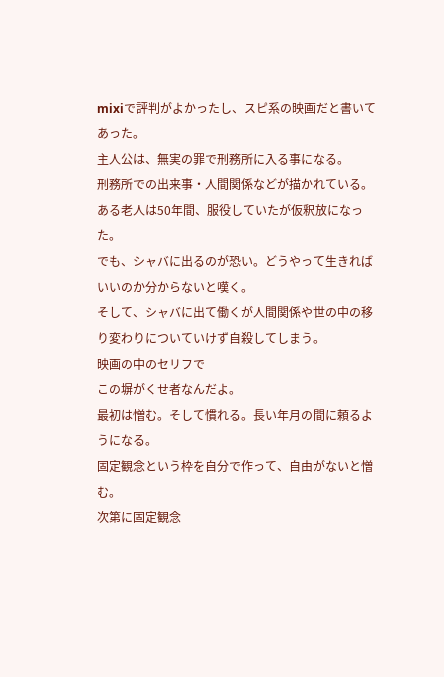mixiで評判がよかったし、スピ系の映画だと書いてあった。
主人公は、無実の罪で刑務所に入る事になる。
刑務所での出来事・人間関係などが描かれている。
ある老人は50年間、服役していたが仮釈放になった。
でも、シャバに出るのが恐い。どうやって生きればいいのか分からないと嘆く。
そして、シャバに出て働くが人間関係や世の中の移り変わりについていけず自殺してしまう。
映画の中のセリフで
この塀がくせ者なんだよ。
最初は憎む。そして慣れる。長い年月の間に頼るようになる。
固定観念という枠を自分で作って、自由がないと憎む。
次第に固定観念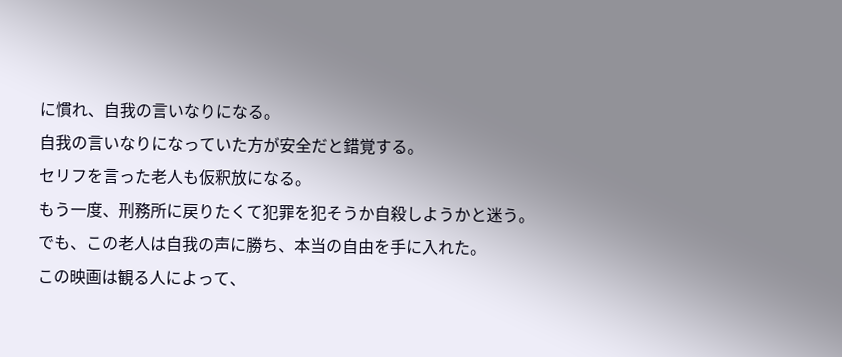に慣れ、自我の言いなりになる。
自我の言いなりになっていた方が安全だと錯覚する。
セリフを言った老人も仮釈放になる。
もう一度、刑務所に戻りたくて犯罪を犯そうか自殺しようかと迷う。
でも、この老人は自我の声に勝ち、本当の自由を手に入れた。
この映画は観る人によって、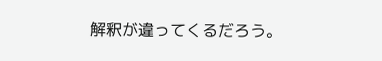解釈が違ってくるだろう。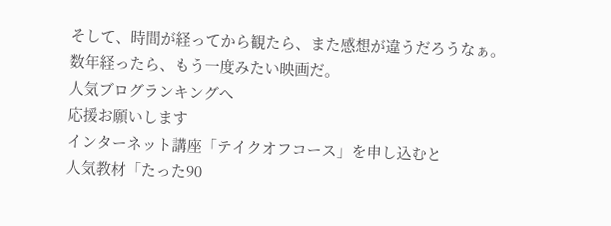そして、時間が経ってから観たら、また感想が違うだろうなぁ。
数年経ったら、もう一度みたい映画だ。
人気ブログランキングへ
応援お願いします
インターネット講座「テイクオフコース」を申し込むと
人気教材「たった90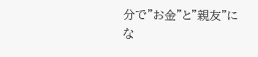分で”お金”と”親友”にな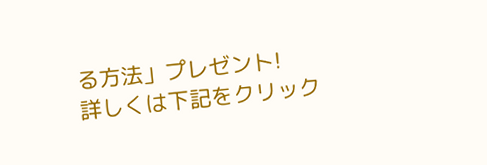る方法」プレゼント!
詳しくは下記をクリック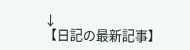↓
【日記の最新記事】